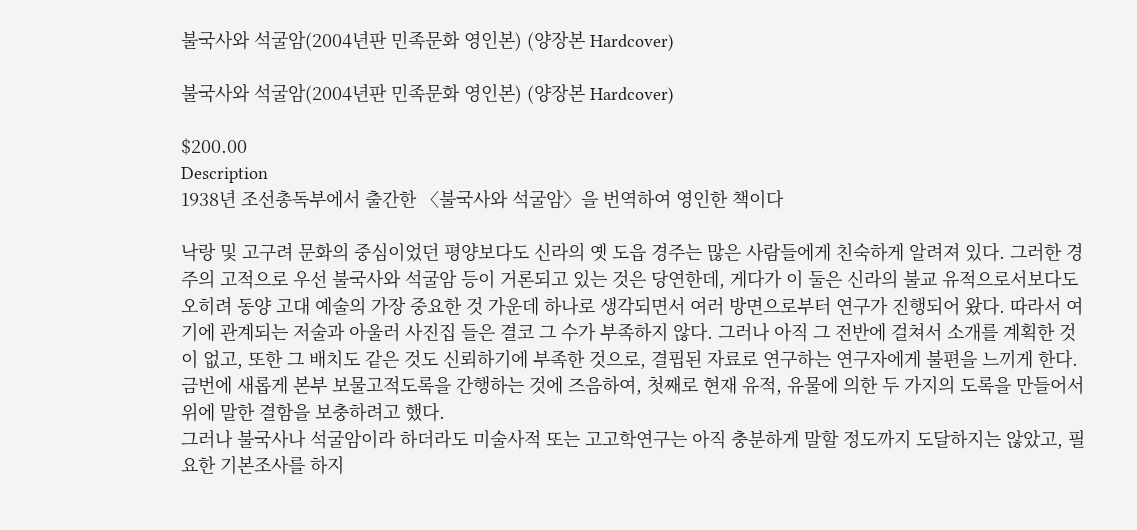불국사와 석굴암(2004년판 민족문화 영인본) (양장본 Hardcover)

불국사와 석굴암(2004년판 민족문화 영인본) (양장본 Hardcover)

$200.00
Description
1938년 조선총독부에서 출간한 〈불국사와 석굴암〉을 번역하여 영인한 책이다

낙랑 및 고구려 문화의 중심이었던 평양보다도 신라의 옛 도읍 경주는 많은 사람들에게 친숙하게 알려져 있다. 그러한 경주의 고적으로 우선 불국사와 석굴암 등이 거론되고 있는 것은 당연한데, 게다가 이 둘은 신라의 불교 유적으로서보다도 오히려 동양 고대 예술의 가장 중요한 것 가운데 하나로 생각되면서 여러 방면으로부터 연구가 진행되어 왔다. 따라서 여기에 관계되는 저술과 아울러 사진집 들은 결코 그 수가 부족하지 않다. 그러나 아직 그 전반에 걸쳐서 소개를 계획한 것이 없고, 또한 그 배치도 같은 것도 신뢰하기에 부족한 것으로, 결핍된 자료로 연구하는 연구자에게 불편을 느끼게 한다. 금번에 새롭게 본부 보물고적도록을 간행하는 것에 즈음하여, 첫째로 현재 유적, 유물에 의한 두 가지의 도록을 만들어서 위에 말한 결함을 보충하려고 했다.
그러나 불국사나 석굴암이라 하더라도 미술사적 또는 고고학연구는 아직 충분하게 말할 정도까지 도달하지는 않았고, 필요한 기본조사를 하지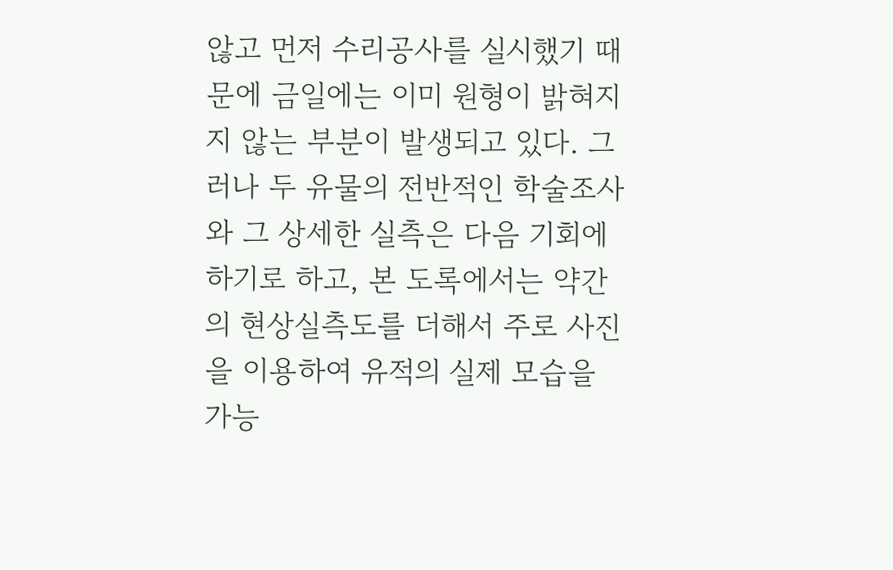않고 먼저 수리공사를 실시했기 때문에 금일에는 이미 원형이 밝혀지지 않는 부분이 발생되고 있다. 그러나 두 유물의 전반적인 학술조사와 그 상세한 실측은 다음 기회에 하기로 하고, 본 도록에서는 약간의 현상실측도를 더해서 주로 사진을 이용하여 유적의 실제 모습을 가능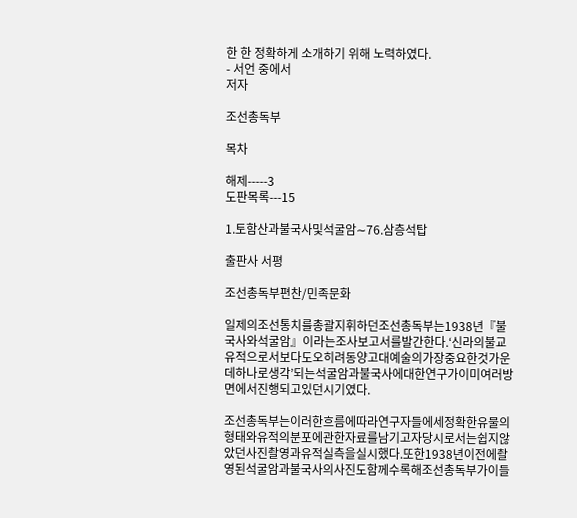한 한 정확하게 소개하기 위해 노력하였다.
- 서언 중에서
저자

조선총독부

목차

해제-----3
도판목록---15

1.토함산과불국사및석굴암∼76.삼층석탑

출판사 서평

조선총독부편찬/민족문화

일제의조선통치를총괄지휘하던조선총독부는1938년『불국사와석굴암』이라는조사보고서를발간한다.‘신라의불교유적으로서보다도오히려동양고대예술의가장중요한것가운데하나로생각’되는석굴암과불국사에대한연구가이미여러방면에서진행되고있던시기였다.

조선총독부는이러한흐름에따라연구자들에세정확한유물의형태와유적의분포에관한자료를남기고자당시로서는쉽지않았던사진촬영과유적실측을실시했다.또한1938년이전에촬영된석굴암과불국사의사진도함께수록해조선총독부가이들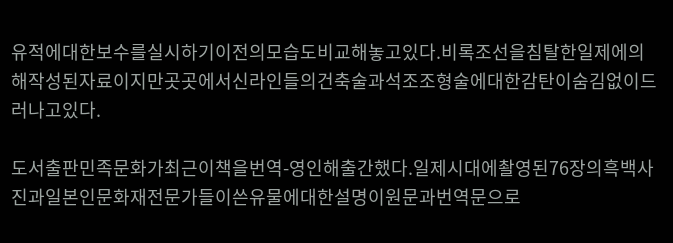유적에대한보수를실시하기이전의모습도비교해놓고있다.비록조선을침탈한일제에의해작성된자료이지만곳곳에서신라인들의건축술과석조조형술에대한감탄이숨김없이드러나고있다.

도서출판민족문화가최근이책을번역-영인해출간했다.일제시대에촬영된76장의흑백사진과일본인문화재전문가들이쓴유물에대한설명이원문과번역문으로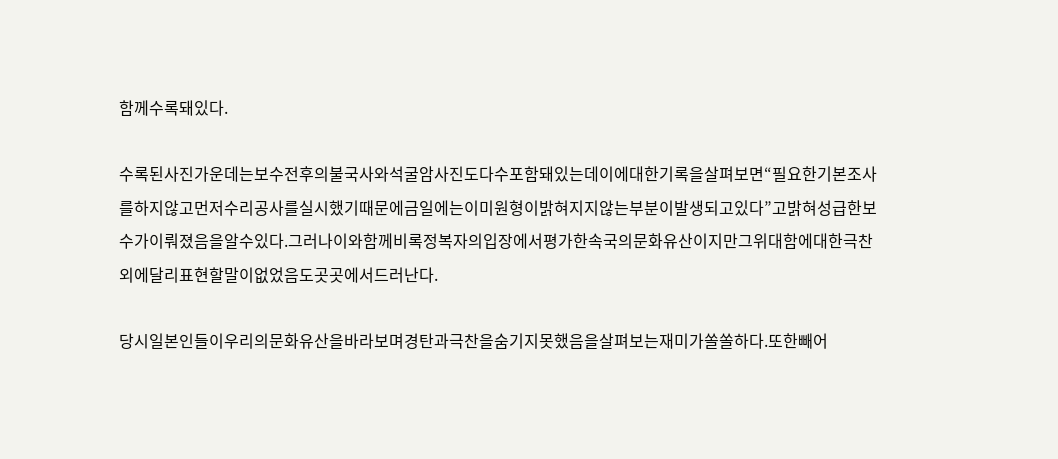함께수록돼있다.

수록된사진가운데는보수전후의불국사와석굴암사진도다수포함돼있는데이에대한기록을살펴보면“필요한기본조사를하지않고먼저수리공사를실시했기때문에금일에는이미원형이밝혀지지않는부분이발생되고있다”고밝혀성급한보수가이뤄졌음을알수있다.그러나이와함께비록정복자의입장에서평가한속국의문화유산이지만그위대함에대한극찬외에달리표현할말이없었음도곳곳에서드러난다.

당시일본인들이우리의문화유산을바라보며경탄과극찬을숨기지못했음을살펴보는재미가쏠쏠하다.또한빼어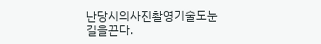난당시의사진촬영기술도눈길을끈다.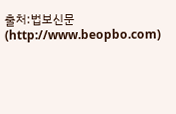출처:법보신문(http://www.beopbo.com)